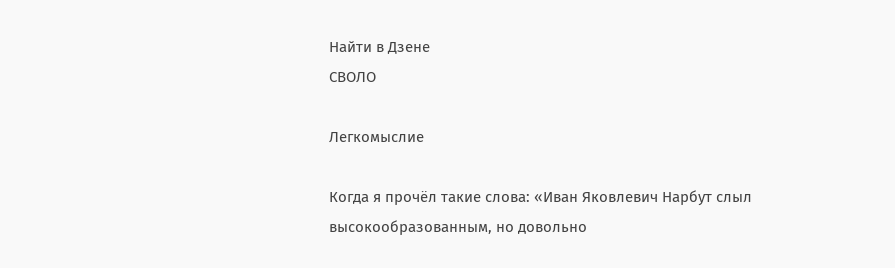Найти в Дзене
СВОЛО

Легкомыслие

Когда я прочёл такие слова: «Иван Яковлевич Нарбут слыл высокообразованным, но довольно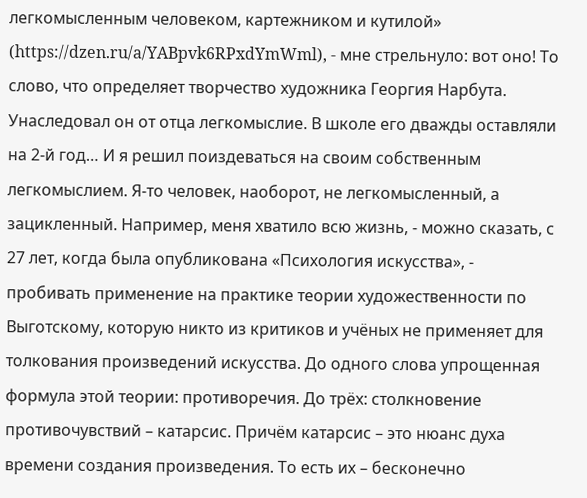легкомысленным человеком, картежником и кутилой» (https://dzen.ru/a/YABpvk6RPxdYmWml), - мне стрельнуло: вот оно! То слово, что определяет творчество художника Георгия Нарбута. Унаследовал он от отца легкомыслие. В школе его дважды оставляли на 2-й год… И я решил поиздеваться на своим собственным легкомыслием. Я-то человек, наоборот, не легкомысленный, а зацикленный. Например, меня хватило всю жизнь, - можно сказать, с 27 лет, когда была опубликована «Психология искусства», - пробивать применение на практике теории художественности по Выготскому, которую никто из критиков и учёных не применяет для толкования произведений искусства. До одного слова упрощенная формула этой теории: противоречия. До трёх: столкновение противочувствий – катарсис. Причём катарсис – это нюанс духа времени создания произведения. То есть их – бесконечно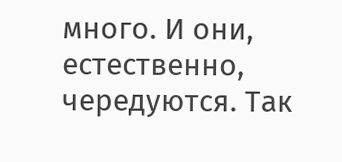много. И они, естественно, чередуются. Так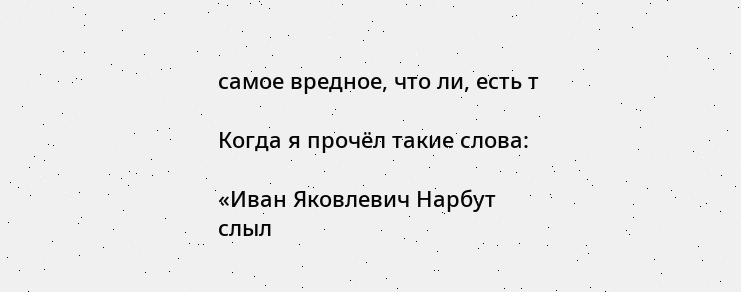самое вредное, что ли, есть т

Когда я прочёл такие слова:

«Иван Яковлевич Нарбут слыл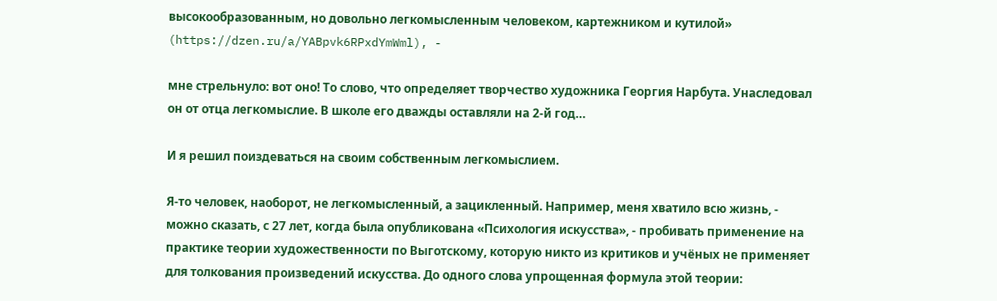высокообразованным, но довольно легкомысленным человеком, картежником и кутилой» (https://dzen.ru/a/YABpvk6RPxdYmWml), -

мне стрельнуло: вот оно! То слово, что определяет творчество художника Георгия Нарбута. Унаследовал он от отца легкомыслие. В школе его дважды оставляли на 2-й год…

И я решил поиздеваться на своим собственным легкомыслием.

Я-то человек, наоборот, не легкомысленный, а зацикленный. Например, меня хватило всю жизнь, - можно сказать, с 27 лет, когда была опубликована «Психология искусства», - пробивать применение на практике теории художественности по Выготскому, которую никто из критиков и учёных не применяет для толкования произведений искусства. До одного слова упрощенная формула этой теории: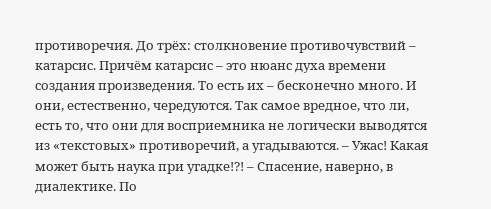противоречия. До трёх: столкновение противочувствий – катарсис. Причём катарсис – это нюанс духа времени создания произведения. То есть их – бесконечно много. И они, естественно, чередуются. Так самое вредное, что ли, есть то, что они для восприемника не логически выводятся из «текстовых» противоречий, а угадываются. – Ужас! Какая может быть наука при угадке!?! – Спасение, наверно, в диалектике. По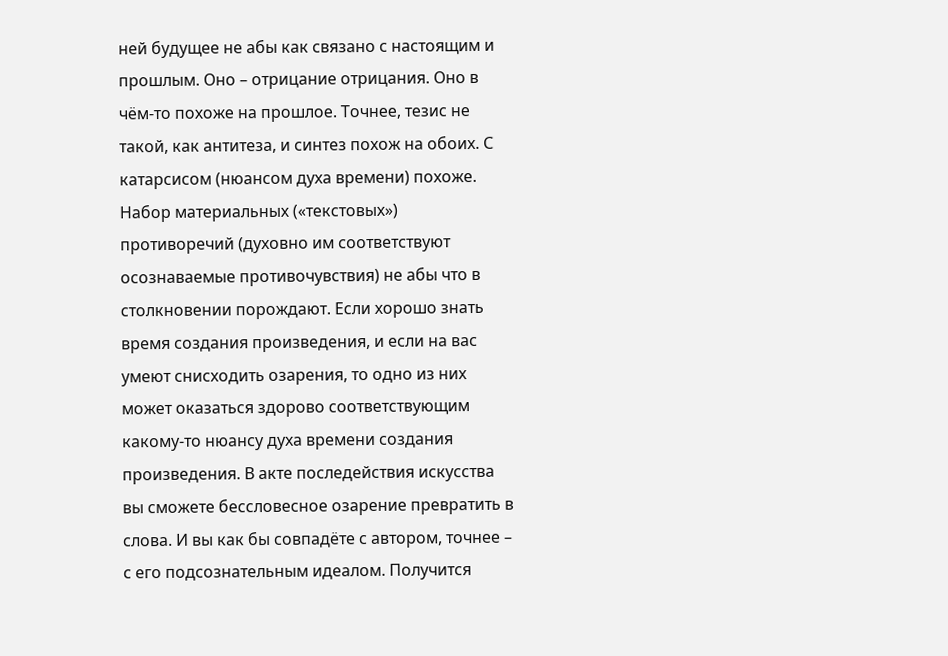ней будущее не абы как связано с настоящим и прошлым. Оно – отрицание отрицания. Оно в чём-то похоже на прошлое. Точнее, тезис не такой, как антитеза, и синтез похож на обоих. С катарсисом (нюансом духа времени) похоже. Набор материальных («текстовых») противоречий (духовно им соответствуют осознаваемые противочувствия) не абы что в столкновении порождают. Если хорошо знать время создания произведения, и если на вас умеют снисходить озарения, то одно из них может оказаться здорово соответствующим какому-то нюансу духа времени создания произведения. В акте последействия искусства вы сможете бессловесное озарение превратить в слова. И вы как бы совпадёте с автором, точнее – с его подсознательным идеалом. Получится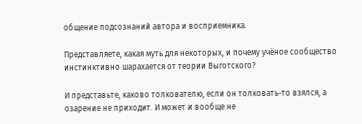общение подсознаний автора и восприемника.

Представляете, какая муть для некоторых, и почему учёное сообщество инстинктивно шарахается от теории Выготского?

И представьте, каково толкователю, если он толковать-то взялся, а озарение не приходит. И может и вообще не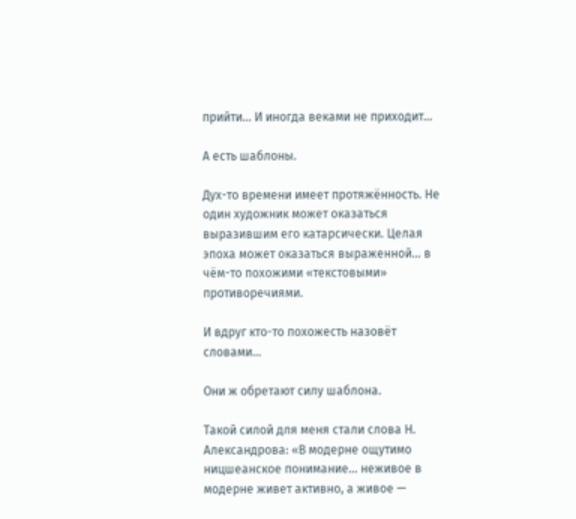прийти… И иногда веками не приходит…

А есть шаблоны.

Дух-то времени имеет протяжённость. Не один художник может оказаться выразившим его катарсически. Целая эпоха может оказаться выраженной… в чём-то похожими «текстовыми» противоречиями.

И вдруг кто-то похожесть назовёт словами…

Они ж обретают силу шаблона.

Такой силой для меня стали слова Н. Александрова: «В модерне ощутимо ницшеанское понимание… неживое в модерне живет активно, а живое —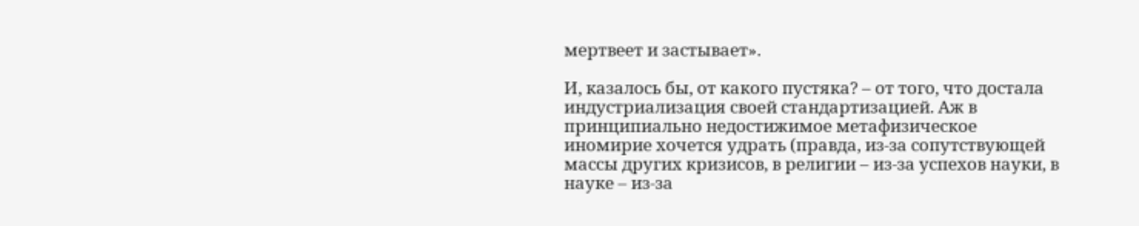мертвеет и застывает».

И, казалось бы, от какого пустяка? – от того, что достала индустриализация своей стандартизацией. Аж в принципиально недостижимое метафизическое иномирие хочется удрать (правда, из-за сопутствующей массы других кризисов, в религии – из-за успехов науки, в науке – из-за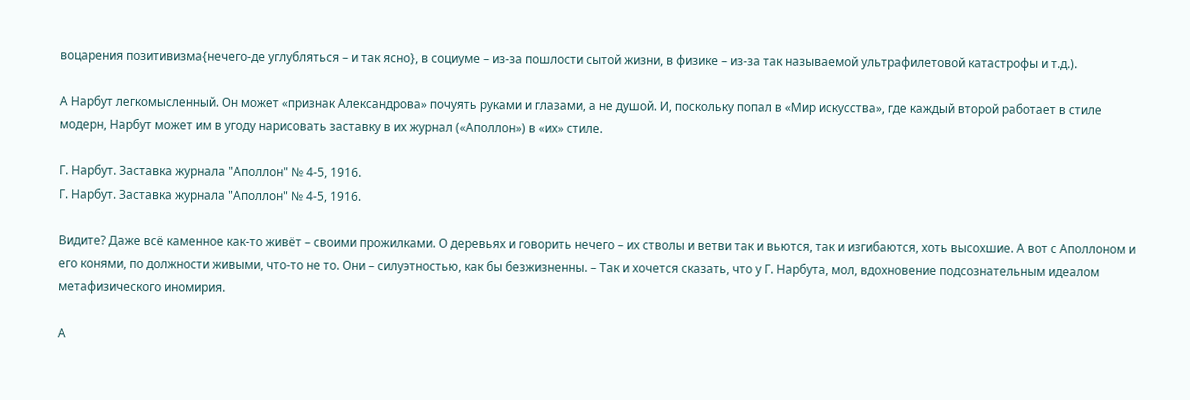воцарения позитивизма{нечего-де углубляться – и так ясно}, в социуме – из-за пошлости сытой жизни, в физике – из-за так называемой ультрафилетовой катастрофы и т.д.).

А Нарбут легкомысленный. Он может «признак Александрова» почуять руками и глазами, а не душой. И, поскольку попал в «Мир искусства», где каждый второй работает в стиле модерн, Нарбут может им в угоду нарисовать заставку в их журнал («Аполлон») в «их» стиле.

Г. Нарбут. Заставка журнала "Аполлон" № 4-5, 1916.
Г. Нарбут. Заставка журнала "Аполлон" № 4-5, 1916.

Видите? Даже всё каменное как-то живёт – своими прожилками. О деревьях и говорить нечего – их стволы и ветви так и вьются, так и изгибаются, хоть высохшие. А вот с Аполлоном и его конями, по должности живыми, что-то не то. Они – силуэтностью, как бы безжизненны. – Так и хочется сказать, что у Г. Нарбута, мол, вдохновение подсознательным идеалом метафизического иномирия.

А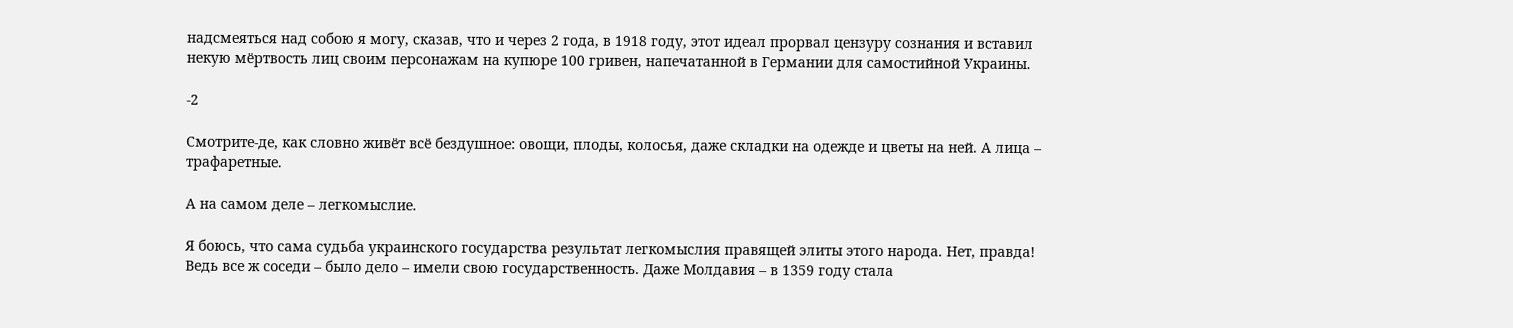надсмеяться над собою я могу, сказав, что и через 2 года, в 1918 году, этот идеал прорвал цензуру сознания и вставил некую мёртвость лиц своим персонажам на купюре 100 гривен, напечатанной в Германии для самостийной Украины.

-2

Смотрите-де, как словно живёт всё бездушное: овощи, плоды, колосья, даже складки на одежде и цветы на ней. А лица – трафаретные.

А на самом деле – легкомыслие.

Я боюсь, что сама судьба украинского государства результат легкомыслия правящей элиты этого народа. Нет, правда! Ведь все ж соседи – было дело – имели свою государственность. Даже Молдавия – в 1359 году стала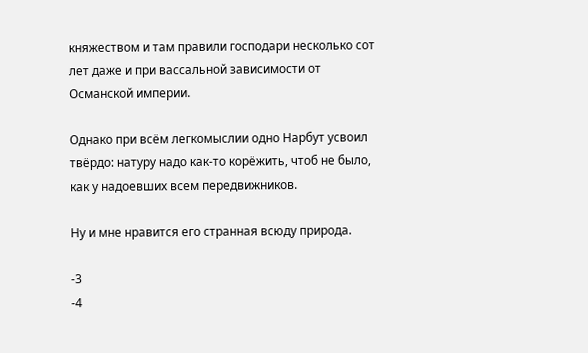княжеством и там правили господари несколько сот лет даже и при вассальной зависимости от Османской империи.

Однако при всём легкомыслии одно Нарбут усвоил твёрдо: натуру надо как-то корёжить, чтоб не было, как у надоевших всем передвижников.

Ну и мне нравится его странная всюду природа.

-3
-4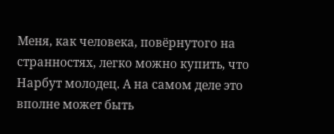Меня, как человека, повёрнутого на странностях, легко можно купить, что Нарбут молодец. А на самом деле это вполне может быть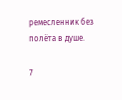ремесленник без полёта в душе.

7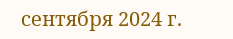сентября 2024 г.